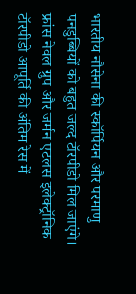भारतीय नौसेना की स्कॉर्पियन और परमाणु पनडुब्बियों को बहुत जल्द टॉरपीडो मिल जाएंगे। फ्रांस नेवल ग्रुप और जर्मन एटलस इलेक्ट्रॉनिक टॉरपीडो आपूर्ति की अंतिम रेस में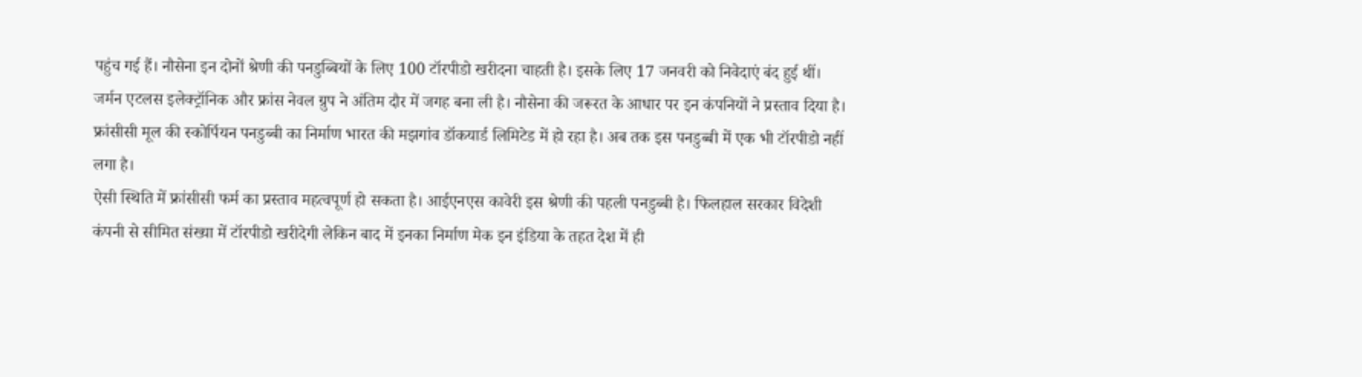पहुंच गई हैं। नौसेना इन दोनों श्रेणी की पनडुब्बियों के लिए 100 टॉरपीडो खरीदना चाहती है। इसके लिए 17 जनवरी को निवेदाएं बंद हुई थीं।
जर्मन एटलस इलेक्ट्रॉनिक और फ्रांस नेवल ग्रुप ने अंतिम दौर में जगह बना ली है। नौसेना की जरूरत के आधार पर इन कंपनियों ने प्रस्ताव दिया है। फ्रांसीसी मूल की स्कोर्पियन पनडुब्बी का निर्माण भारत की मझगांव डॉकयार्ड लिमिटेड में हो रहा है। अब तक इस पनडुब्बी में एक भी टॉरपीडो नहीं लगा है।
ऐसी स्थिति में फ्रांसीसी फर्म का प्रस्ताव महत्वपूर्ण हो सकता है। आईएनएस कावेरी इस श्रेणी की पहली पनडुब्बी है। फिलहाल सरकार विदेशी कंपनी से सीमित संख्या में टॉरपीडो खरीदेगी लेकिन बाद में इनका निर्माण मेक इन इंडिया के तहत देश में ही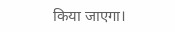किया जाएगा।